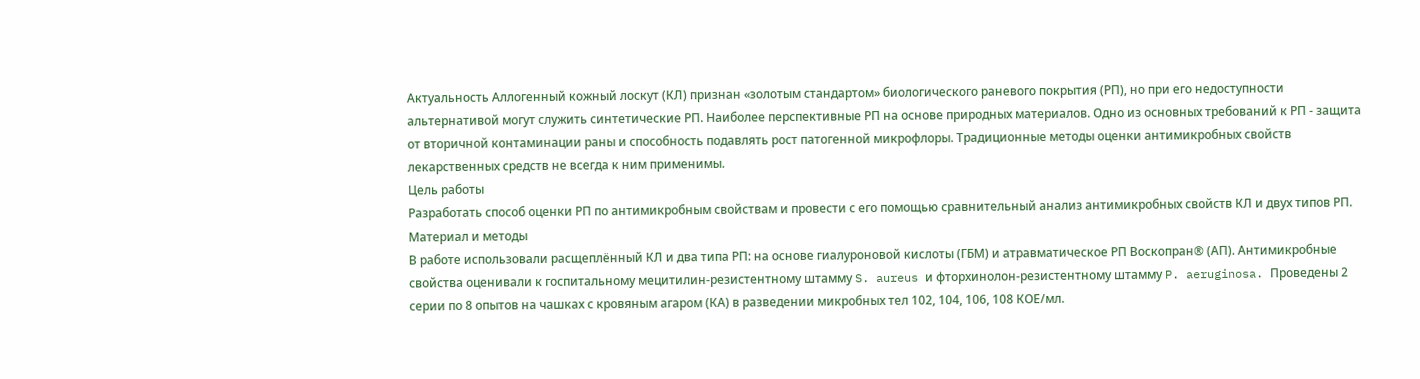Актуальность Аллогенный кожный лоскут (КЛ) признан «золотым стандартом» биологического раневого покрытия (РП), но при его недоступности альтернативой могут служить синтетические РП. Наиболее перспективные РП на основе природных материалов. Одно из основных требований к РП - защита от вторичной контаминации раны и способность подавлять рост патогенной микрофлоры. Традиционные методы оценки антимикробных свойств лекарственных средств не всегда к ним применимы.
Цель работы
Разработать способ оценки РП по антимикробным свойствам и провести с его помощью сравнительный анализ антимикробных свойств КЛ и двух типов РП.
Материал и методы
В работе использовали расщеплённый КЛ и два типа РП: на основе гиалуроновой кислоты (ГБМ) и атравматическое РП Воскопран® (АП). Антимикробные свойства оценивали к госпитальному мецитилин-резистентному штамму S. aureus и фторхинолон-резистентному штамму P. aeruginosa. Проведены 2 серии по 8 опытов на чашках с кровяным агаром (КА) в разведении микробных тел 102, 104, 106, 108 КОЕ/мл.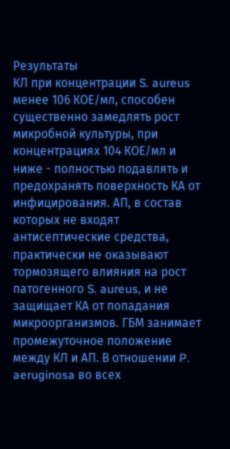Результаты
КЛ при концентрации S. aureus менее 106 КОЕ/мл, способен существенно замедлять рост микробной культуры, при концентрациях 104 КОЕ/мл и ниже - полностью подавлять и предохранять поверхность КА от инфицирования. АП, в состав которых не входят антисептические средства, практически не оказывают тормозящего влияния на рост патогенного S. aureus, и не защищает КА от попадания микроорганизмов. ГБМ занимает промежуточное положение между КЛ и АП. В отношении P. aeruginosa во всех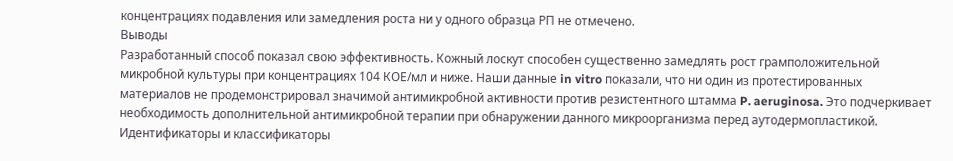концентрациях подавления или замедления роста ни у одного образца РП не отмечено.
Выводы
Разработанный способ показал свою эффективность. Кожный лоскут способен существенно замедлять рост грамположительной микробной культуры при концентрациях 104 КОЕ/мл и ниже. Наши данные in vitro показали, что ни один из протестированных материалов не продемонстрировал значимой антимикробной активности против резистентного штамма P. aeruginosa. Это подчеркивает необходимость дополнительной антимикробной терапии при обнаружении данного микроорганизма перед аутодермопластикой.
Идентификаторы и классификаторы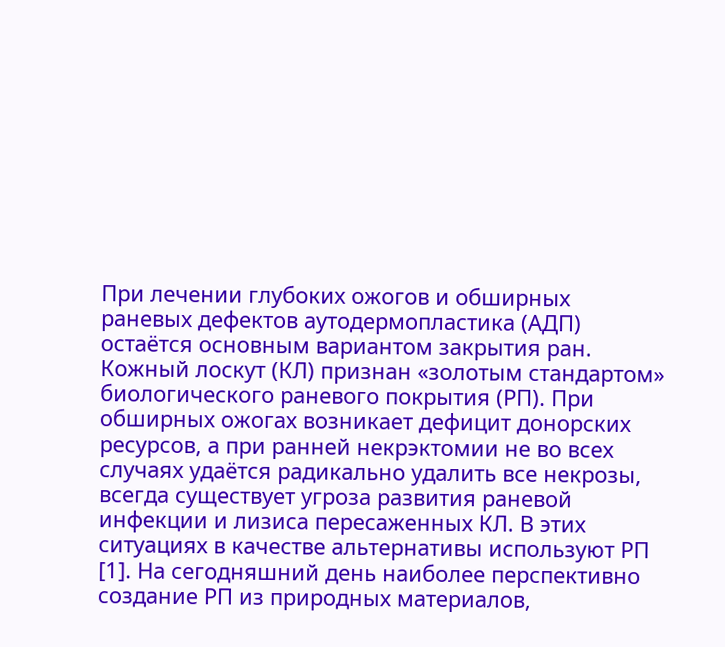При лечении глубоких ожогов и обширных раневых дефектов аутодермопластика (АДП) остаётся основным вариантом закрытия ран. Кожный лоскут (КЛ) признан «золотым стандартом» биологического раневого покрытия (РП). При обширных ожогах возникает дефицит донорских ресурсов, а при ранней некрэктомии не во всех случаях удаётся радикально удалить все некрозы, всегда существует угроза развития раневой инфекции и лизиса пересаженных КЛ. В этих ситуациях в качестве альтернативы используют РП [1]. На сегодняшний день наиболее перспективно создание РП из природных материалов,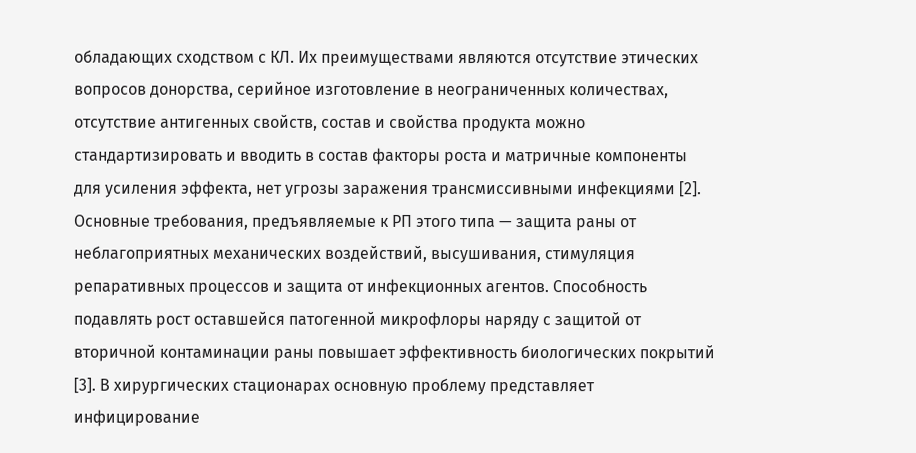обладающих сходством с КЛ. Их преимуществами являются отсутствие этических вопросов донорства, серийное изготовление в неограниченных количествах, отсутствие антигенных свойств, состав и свойства продукта можно стандартизировать и вводить в состав факторы роста и матричные компоненты для усиления эффекта, нет угрозы заражения трансмиссивными инфекциями [2]. Основные требования, предъявляемые к РП этого типа — защита раны от неблагоприятных механических воздействий, высушивания, стимуляция репаративных процессов и защита от инфекционных агентов. Способность подавлять рост оставшейся патогенной микрофлоры наряду с защитой от вторичной контаминации раны повышает эффективность биологических покрытий [3]. В хирургических стационарах основную проблему представляет инфицирование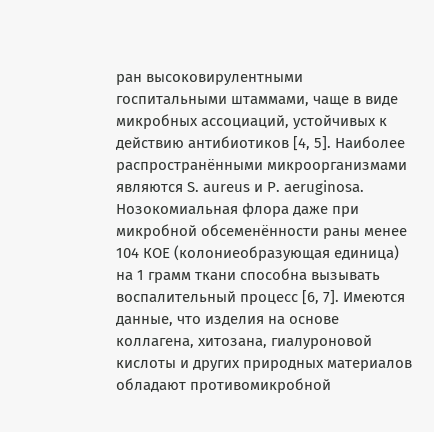ран высоковирулентными госпитальными штаммами, чаще в виде микробных ассоциаций, устойчивых к действию антибиотиков [4, 5]. Наиболее распространёнными микроорганизмами являются S. aureus и P. aeruginosa. Нозокомиальная флора даже при микробной обсеменённости раны менее 104 КОЕ (колониеобразующая единица) на 1 грамм ткани способна вызывать воспалительный процесс [6, 7]. Имеются данные, что изделия на основе коллагена, хитозана, гиалуроновой кислоты и других природных материалов обладают противомикробной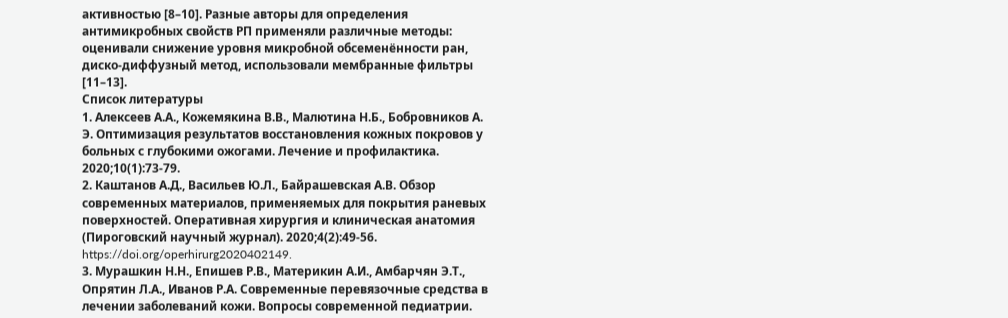активностью [8–10]. Разные авторы для определения антимикробных свойств РП применяли различные методы: оценивали снижение уровня микробной обсеменённости ран, диско-диффузный метод, использовали мембранные фильтры [11–13].
Список литературы
1. Алексеев А.А., Кожемякина В.В., Малютина Н.Б., Бобровников А. Э. Оптимизация результатов восстановления кожных покровов у больных с глубокими ожогами. Лечение и профилактика. 2020;10(1):73-79.
2. Каштанов А.Д., Васильев Ю.Л., Байрашевская А.В. Обзор современных материалов, применяемых для покрытия раневых поверхностей. Оперативная хирургия и клиническая анатомия (Пироговский научный журнал). 2020;4(2):49-56. https://doi.org/operhirurg2020402149.
3. Мурашкин Н.Н., Епишев Р.В., Материкин А.И., Амбарчян Э.Т., Опрятин Л.А., Иванов Р.А. Современные перевязочные средства в лечении заболеваний кожи. Вопросы современной педиатрии.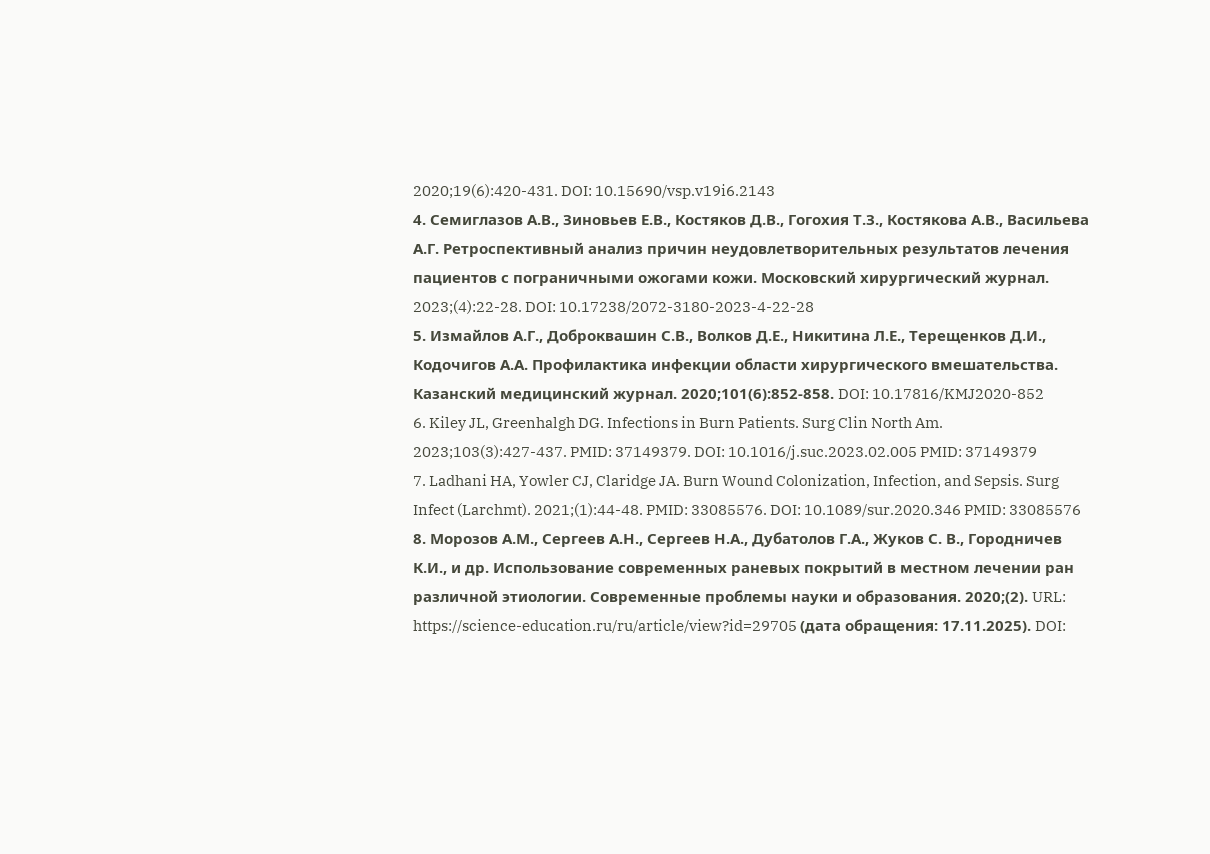2020;19(6):420-431. DOI: 10.15690/vsp.v19i6.2143
4. Семиглазов А.В., Зиновьев Е.В., Костяков Д.В., Гогохия Т.З., Костякова А.В., Васильева А.Г. Ретроспективный анализ причин неудовлетворительных результатов лечения пациентов с пограничными ожогами кожи. Московский хирургический журнал. 2023;(4):22-28. DOI: 10.17238/2072-3180-2023-4-22-28
5. Измайлов А.Г., Доброквашин С.В., Волков Д.Е., Никитина Л.Е., Терещенков Д.И., Кодочигов А.А. Профилактика инфекции области хирургического вмешательства. Казанский медицинский журнал. 2020;101(6):852-858. DOI: 10.17816/KMJ2020-852
6. Kiley JL, Greenhalgh DG. Infections in Burn Patients. Surg Clin North Am. 2023;103(3):427-437. PMID: 37149379. DOI: 10.1016/j.suc.2023.02.005 PMID: 37149379
7. Ladhani HA, Yowler CJ, Claridge JA. Burn Wound Colonization, Infection, and Sepsis. Surg Infect (Larchmt). 2021;(1):44-48. PMID: 33085576. DOI: 10.1089/sur.2020.346 PMID: 33085576
8. Морозов А.М., Сергеев А.Н., Сергеев Н.А., Дубатолов Г.А., Жуков С. В., Городничев К.И., и др. Использование современных раневых покрытий в местном лечении ран различной этиологии. Современные проблемы науки и образования. 2020;(2). URL: https://science-education.ru/ru/article/view?id=29705 (дата обращения: 17.11.2025). DOI: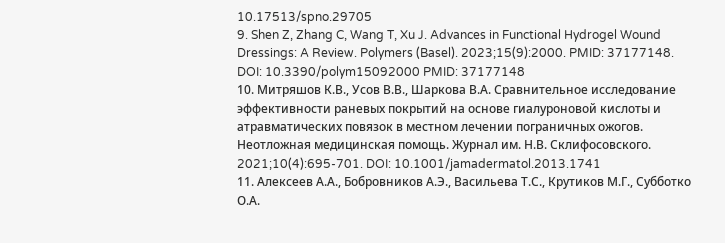10.17513/spno.29705
9. Shen Z, Zhang C, Wang T, Xu J. Advances in Functional Hydrogel Wound Dressings: A Review. Polymers (Basel). 2023;15(9):2000. PMID: 37177148. DOI: 10.3390/polym15092000 PMID: 37177148
10. Митряшов К.В., Усов В.В., Шаркова В.А. Сравнительное исследование эффективности раневых покрытий на основе гиалуроновой кислоты и атравматических повязок в местном лечении пограничных ожогов. Неотложная медицинская помощь. Журнал им. Н.В. Склифосовского. 2021;10(4):695-701. DOI: 10.1001/jamadermatol.2013.1741
11. Алексеев А.А., Бобровников А.Э., Васильева Т.С., Крутиков М.Г., Субботко О.А.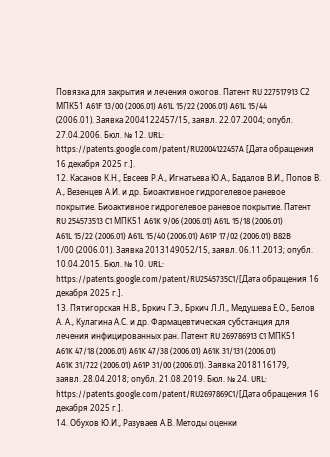Повязка для закрытия и лечения ожогов. Патент RU 227517913 С2 МПК51 A61F 13/00 (2006.01) A61L 15/22 (2006.01) A61L 15/44 (2006.01). Заявка 2004122457/15, заявл. 22.07.2004; опубл. 27.04.2006. Бюл. № 12. URL: https://patents.google.com/patent/RU2004122457A [Дата обращения 16 декабря 2025 г.].
12. Касанов К.Н., Евсеев Р.А., Игнатьева Ю.А., Бадалов В.И., Попов В. А., Везенцев А.И. и др. Биоактивное гидрогелевое раневое покрытие. Биоактивное гидрогелевое раневое покрытие. Патент RU 254573513 C1 МПК51 A61K 9/06 (2006.01) A61L 15/18 (2006.01) A61L 15/22 (2006.01) A61L 15/40 (2006.01) A61P 17/02 (2006.01) B82B 1/00 (2006.01). Заявка 2013149052/15, заявл. 06.11.2013; опубл. 10.04.2015. Бюл. № 10. URL: https://patents.google.com/patent/RU2545735C1/[Дата обращения 16 декабря 2025 г.].
13. Пятигорская Н.В., Бркич Г.Э., Бркич Л.Л., Медушева Е.О., Белов А. А., Кулагина А.С. и др. Фармацевтическая субстанция для лечения инфицированных ран. Патент RU 269786913 C1 МПК51 A61K 47/18 (2006.01) A61K 47/38 (2006.01) A61K 31/131 (2006.01) A61K 31/722 (2006.01) A61P 31/00 (2006.01). Заявка 2018116179, заявл. 28.04.2018; опубл. 21.08.2019. Бюл. № 24. URL: https://patents.google.com/patent/RU2697869C1/[Дата обращения 16 декабря 2025 г.].
14. Обухов Ю.И., Разуваев А.В. Методы оценки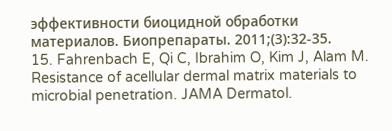эффективности биоцидной обработки материалов. Биопрепараты. 2011;(3):32-35.
15. Fahrenbach E, Qi C, Ibrahim O, Kim J, Alam M. Resistance of acellular dermal matrix materials to microbial penetration. JAMA Dermatol.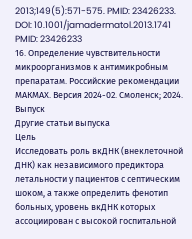2013;149(5):571-575. PMID: 23426233. DOI: 10.1001/jamadermatol.2013.1741 PMID: 23426233
16. Определение чувствительности микроорганизмов к антимикробным препаратам. Российские рекомендации МАКМАХ. Версия 2024-02. Смоленск; 2024.
Выпуск
Другие статьи выпуска
Цель
Исследовать роль вкДНК (внеклеточной ДНК) как независимого предиктора летальности у пациентов с септическим шоком, а также определить фенотип больных, уровень вкДНК которых ассоциирован с высокой госпитальной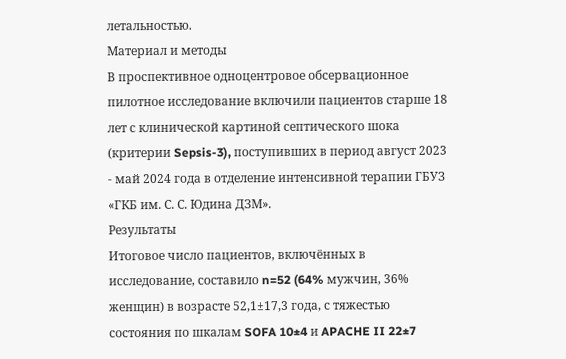летальностью.
Материал и методы
В проспективное одноцентровое обсервационное пилотное исследование включили пациентов старше 18 лет с клинической картиной септического шока (критерии Sepsis-3), поступивших в период август 2023 - май 2024 года в отделение интенсивной терапии ГБУЗ «ГКБ им. С. С. Юдина ДЗМ».
Результаты
Итоговое число пациентов, включённых в исследование, составило n=52 (64% мужчин, 36% женщин) в возрасте 52,1±17,3 года, с тяжестью состояния по шкалам SOFA 10±4 и APACHE II 22±7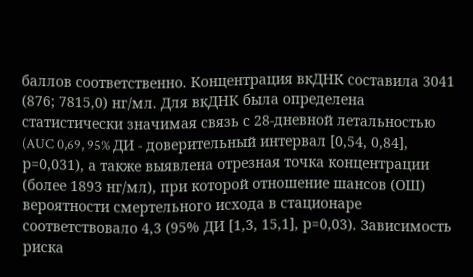баллов соответственно. Концентрация вкДНК составила 3041 (876; 7815,0) нг/мл. Для вкДНК была определена статистически значимая связь с 28-дневной летальностью (AUC 0,69, 95% ДИ - доверительный интервал [0,54, 0,84], р=0,031), а также выявлена отрезная точка концентрации (более 1893 нг/мл), при которой отношение шансов (ОШ) вероятности смертельного исхода в стационаре соответствовало 4,3 (95% ДИ [1,3, 15,1], р=0,03). Зависимость риска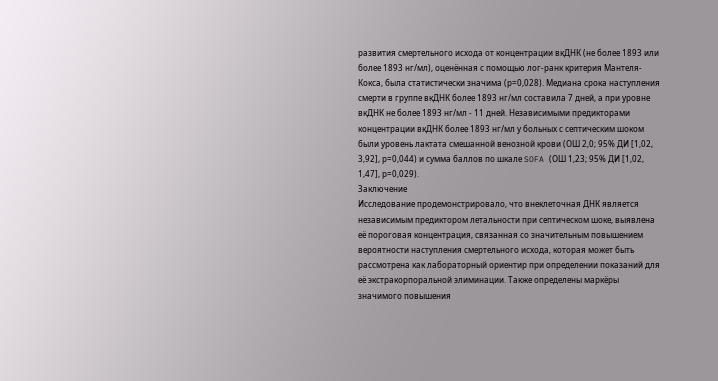развития смертельного исхода от концентрации вкДНК (не более 1893 или более 1893 нг/мл), оценённая с помощью лог-ранк критерия Мантеля-Кокса, была статистически значима (р=0,028). Медиана срока наступления смерти в группе вкДНК более 1893 нг/мл составила 7 дней, а при уровне вкДНК не более 1893 нг/мл - 11 дней. Независимыми предикторами концентрации вкДНК более 1893 нг/мл у больных с септическим шоком были уровень лактата смешанной венозной крови (ОШ 2,0; 95% ДИ [1,02, 3,92], р=0,044) и сумма баллов по шкале SOFA (ОШ 1,23; 95% ДИ [1,02, 1,47], р=0,029).
Заключение
Исследование продемонстрировало, что внеклеточная ДНК является независимым предиктором летальности при септическом шоке, выявлена её пороговая концентрация, связанная со значительным повышением вероятности наступления смертельного исхода, которая может быть рассмотрена как лабораторный ориентир при определении показаний для её экстракорпоральной элиминации. Также определены маркёры значимого повышения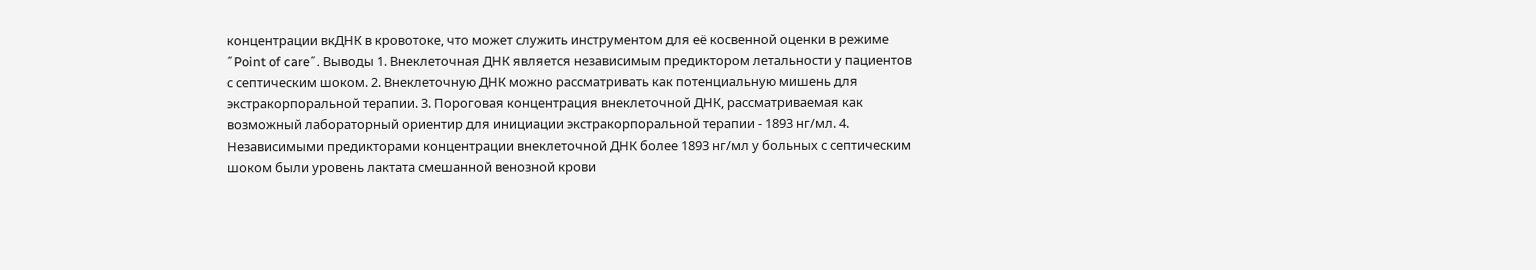концентрации вкДНК в кровотоке, что может служить инструментом для её косвенной оценки в режиме ˝Point of care˝. Выводы 1. Внеклеточная ДНК является независимым предиктором летальности у пациентов с септическим шоком. 2. Внеклеточную ДНК можно рассматривать как потенциальную мишень для экстракорпоральной терапии. 3. Пороговая концентрация внеклеточной ДНК, рассматриваемая как возможный лабораторный ориентир для инициации экстракорпоральной терапии - 1893 нг/мл. 4. Независимыми предикторами концентрации внеклеточной ДНК более 1893 нг/мл у больных с септическим шоком были уровень лактата смешанной венозной крови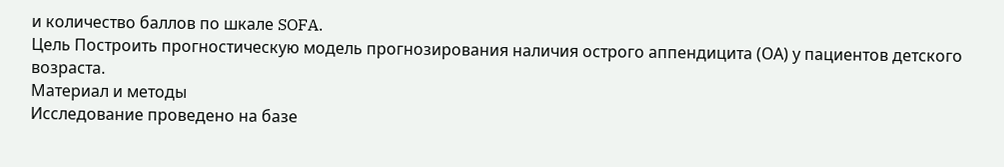и количество баллов по шкале SOFA.
Цель Построить прогностическую модель прогнозирования наличия острого аппендицита (ОА) у пациентов детского возраста.
Материал и методы
Исследование проведено на базе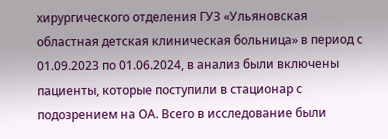хирургического отделения ГУЗ «Ульяновская областная детская клиническая больница» в период с 01.09.2023 по 01.06.2024, в анализ были включены пациенты, которые поступили в стационар с подозрением на ОА. Всего в исследование были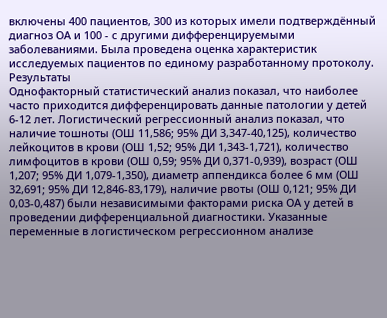включены 400 пациентов, 300 из которых имели подтверждённый диагноз ОА и 100 - с другими дифференцируемыми заболеваниями. Была проведена оценка характеристик исследуемых пациентов по единому разработанному протоколу.
Результаты
Однофакторный статистический анализ показал, что наиболее часто приходится дифференцировать данные патологии у детей 6-12 лет. Логистический регрессионный анализ показал, что наличие тошноты (ОШ 11,586; 95% ДИ 3,347-40,125), количество лейкоцитов в крови (ОШ 1,52; 95% ДИ 1,343-1,721), количество лимфоцитов в крови (ОШ 0,59; 95% ДИ 0,371-0,939), возраст (ОШ 1,207; 95% ДИ 1,079-1,350), диаметр аппендикса более 6 мм (ОШ 32,691; 95% ДИ 12,846-83,179), наличие рвоты (ОШ 0,121; 95% ДИ 0,03-0,487) были независимыми факторами риска ОА у детей в проведении дифференциальной диагностики. Указанные переменные в логистическом регрессионном анализе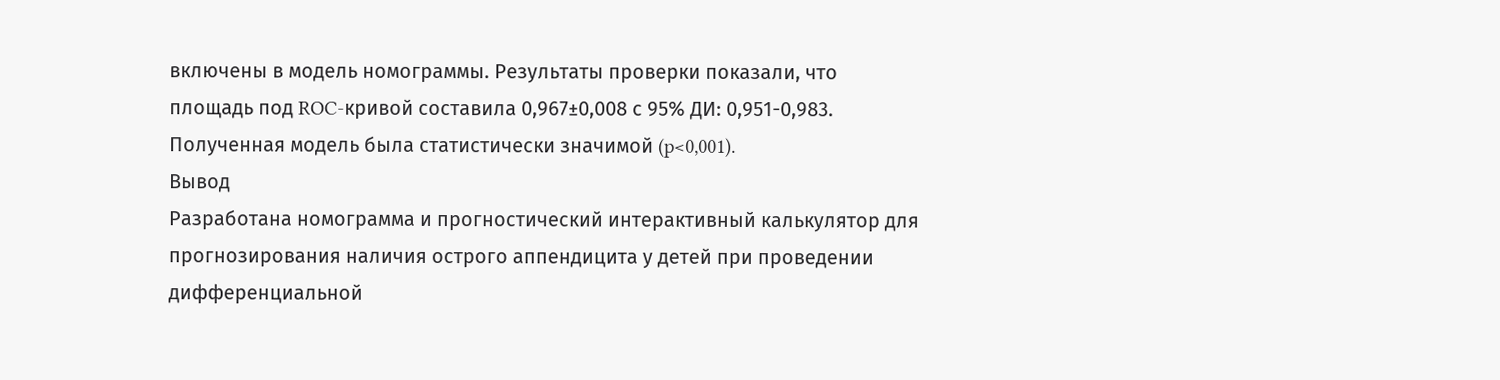включены в модель номограммы. Результаты проверки показали, что площадь под ROC-кривой составила 0,967±0,008 с 95% ДИ: 0,951-0,983. Полученная модель была статистически значимой (p<0,001).
Вывод
Разработана номограмма и прогностический интерактивный калькулятор для прогнозирования наличия острого аппендицита у детей при проведении дифференциальной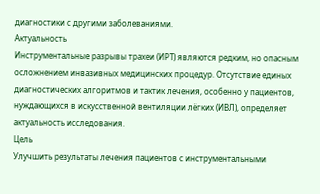диагностики с другими заболеваниями.
Актуальность
Инструментальные разрывы трахеи (ИРТ) являются редким, но опасным осложнением инвазивных медицинских процедур. Отсутствие единых диагностических алгоритмов и тактик лечения, особенно у пациентов, нуждающихся в искусственной вентиляции лёгких (ИВЛ), определяет актуальность исследования.
Цель
Улучшить результаты лечения пациентов с инструментальными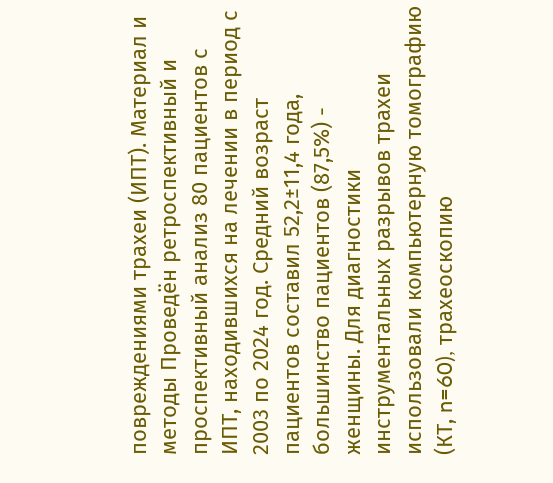повреждениями трахеи (ИПТ). Материал и методы Проведён ретроспективный и проспективный анализ 80 пациентов с ИПТ, находившихся на лечении в период с 2003 по 2024 год. Средний возраст пациентов составил 52,2±11,4 года, большинство пациентов (87,5%) - женщины. Для диагностики инструментальных разрывов трахеи использовали компьютерную томографию (КТ, n=60), трахеоскопию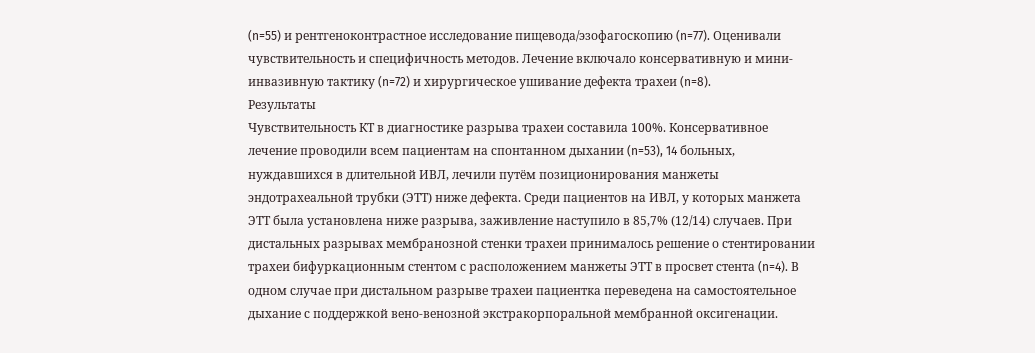(n=55) и рентгеноконтрастное исследование пищевода/эзофагоскопию (n=77). Оценивали чувствительность и специфичность методов. Лечение включало консервативную и мини-инвазивную тактику (n=72) и хирургическое ушивание дефекта трахеи (n=8).
Результаты
Чувствительность КТ в диагностике разрыва трахеи составила 100%. Консервативное лечение проводили всем пациентам на спонтанном дыхании (n=53), 14 больных, нуждавшихся в длительной ИВЛ, лечили путём позиционирования манжеты эндотрахеальной трубки (ЭТТ) ниже дефекта. Среди пациентов на ИВЛ, у которых манжета ЭТТ была установлена ниже разрыва, заживление наступило в 85,7% (12/14) случаев. При дистальных разрывах мембранозной стенки трахеи принималось решение о стентировании трахеи бифуркационным стентом с расположением манжеты ЭТТ в просвет стента (n=4). В одном случае при дистальном разрыве трахеи пациентка переведена на самостоятельное дыхание с поддержкой вено-венозной экстракорпоральной мембранной оксигенации.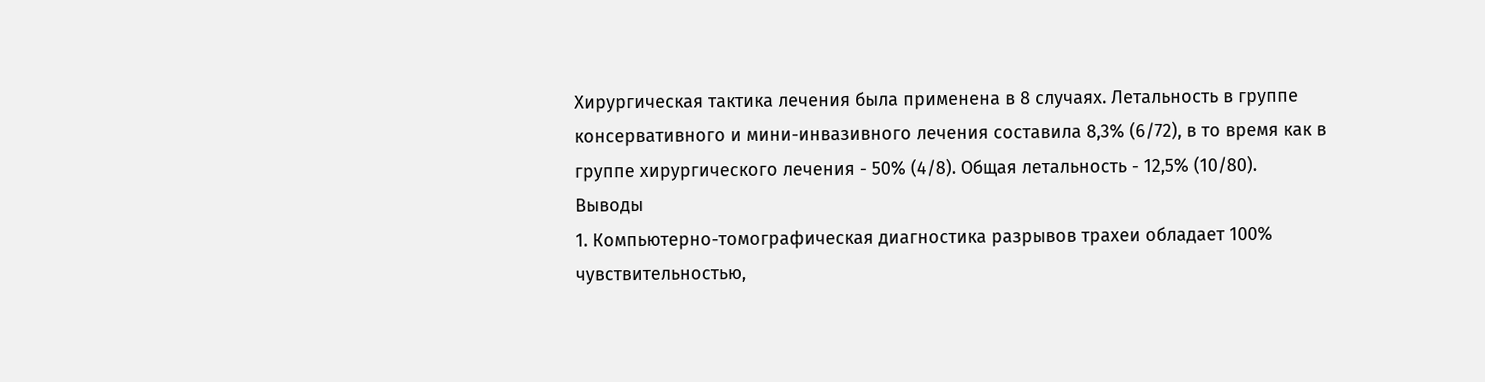Хирургическая тактика лечения была применена в 8 случаях. Летальность в группе консервативного и мини-инвазивного лечения составила 8,3% (6/72), в то время как в группе хирургического лечения - 50% (4/8). Общая летальность - 12,5% (10/80).
Выводы
1. Компьютерно-томографическая диагностика разрывов трахеи обладает 100% чувствительностью,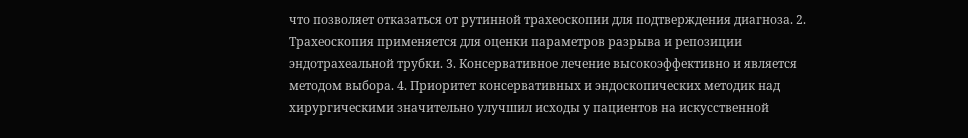что позволяет отказаться от рутинной трахеоскопии для подтверждения диагноза. 2. Трахеоскопия применяется для оценки параметров разрыва и репозиции эндотрахеальной трубки. 3. Консервативное лечение высокоэффективно и является методом выбора. 4. Приоритет консервативных и эндоскопических методик над хирургическими значительно улучшил исходы у пациентов на искусственной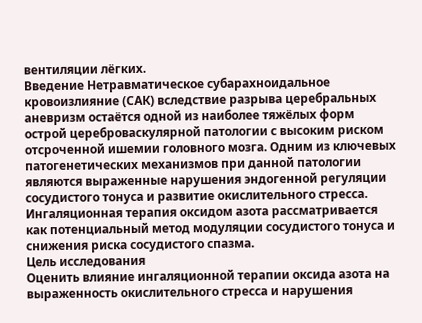вентиляции лёгких.
Введение Нетравматическое субарахноидальное кровоизлияние (САК) вследствие разрыва церебральных аневризм остаётся одной из наиболее тяжёлых форм острой цереброваскулярной патологии с высоким риском отсроченной ишемии головного мозга. Одним из ключевых патогенетических механизмов при данной патологии являются выраженные нарушения эндогенной регуляции сосудистого тонуса и развитие окислительного стресса. Ингаляционная терапия оксидом азота рассматривается как потенциальный метод модуляции сосудистого тонуса и снижения риска сосудистого спазма.
Цель исследования
Оценить влияние ингаляционной терапии оксида азота на выраженность окислительного стресса и нарушения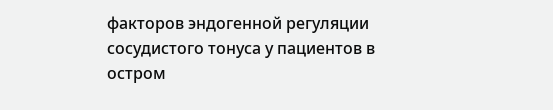факторов эндогенной регуляции сосудистого тонуса у пациентов в остром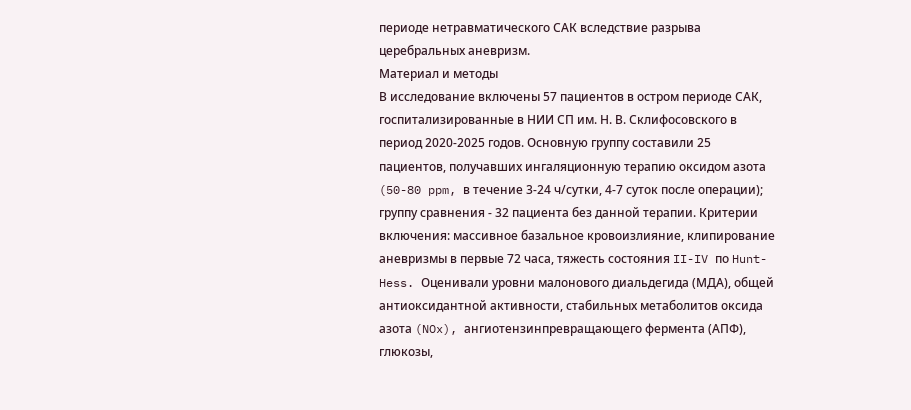периоде нетравматического САК вследствие разрыва церебральных аневризм.
Материал и методы
В исследование включены 57 пациентов в остром периоде САК, госпитализированные в НИИ СП им. Н. В. Склифосовского в период 2020-2025 годов. Основную группу составили 25 пациентов, получавших ингаляционную терапию оксидом азота (50-80 ppm, в течение 3-24 ч/сутки, 4-7 суток после операции); группу сравнения - 32 пациента без данной терапии. Критерии включения: массивное базальное кровоизлияние, клипирование аневризмы в первые 72 часа, тяжесть состояния II-IV по Hunt-Hess. Оценивали уровни малонового диальдегида (МДА), общей антиоксидантной активности, стабильных метаболитов оксида азота (NOx), ангиотензинпревращающего фермента (АПФ), глюкозы,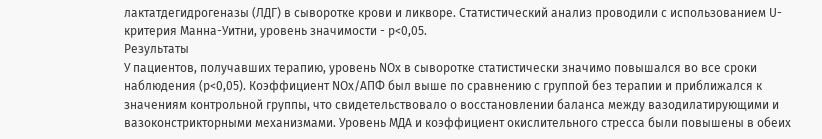лактатдегидрогеназы (ЛДГ) в сыворотке крови и ликворе. Статистический анализ проводили с использованием U-критерия Манна-Уитни, уровень значимости - p<0,05.
Результаты
У пациентов, получавших терапию, уровень NOx в сыворотке статистически значимо повышался во все сроки наблюдения (p<0,05). Коэффициент NOx/АПФ был выше по сравнению с группой без терапии и приближался к значениям контрольной группы, что свидетельствовало о восстановлении баланса между вазодилатирующими и вазоконстрикторными механизмами. Уровень МДА и коэффициент окислительного стресса были повышены в обеих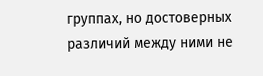группах, но достоверных различий между ними не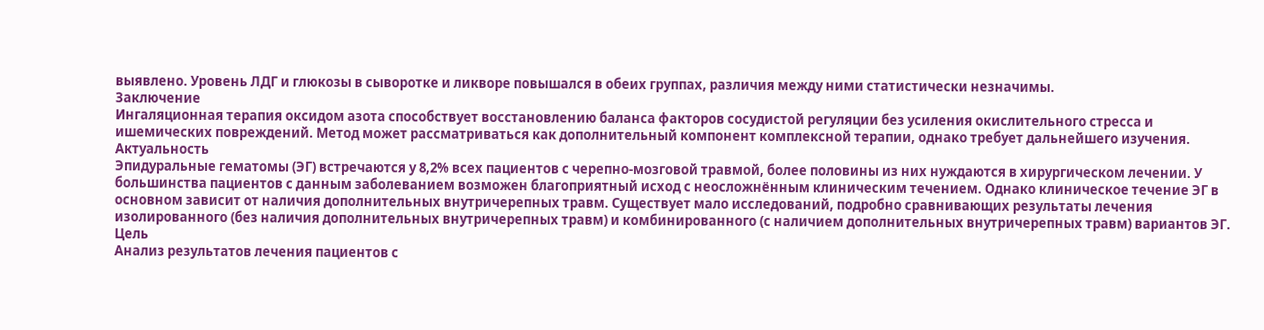выявлено. Уровень ЛДГ и глюкозы в сыворотке и ликворе повышался в обеих группах, различия между ними статистически незначимы.
Заключение
Ингаляционная терапия оксидом азота способствует восстановлению баланса факторов сосудистой регуляции без усиления окислительного стресса и ишемических повреждений. Метод может рассматриваться как дополнительный компонент комплексной терапии, однако требует дальнейшего изучения.
Актуальность
Эпидуральные гематомы (ЭГ) встречаются у 8,2% всех пациентов с черепно-мозговой травмой, более половины из них нуждаются в хирургическом лечении. У большинства пациентов с данным заболеванием возможен благоприятный исход с неосложнённым клиническим течением. Однако клиническое течение ЭГ в основном зависит от наличия дополнительных внутричерепных травм. Существует мало исследований, подробно сравнивающих результаты лечения изолированного (без наличия дополнительных внутричерепных травм) и комбинированного (с наличием дополнительных внутричерепных травм) вариантов ЭГ.
Цель
Анализ результатов лечения пациентов с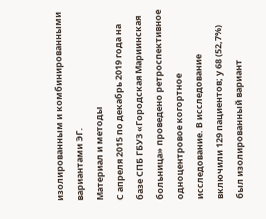изолированным и комбинированными вариантами ЭГ.
Материал и методы
С апреля 2015 по декабрь 2019 года на базе СПБ ГБУЗ «Городская Мариинская больница» проведено ретроспективное одноцентровое когортное исследование. В исследование включили 129 пациентов; у 68 (52,7%) был изолированный вариант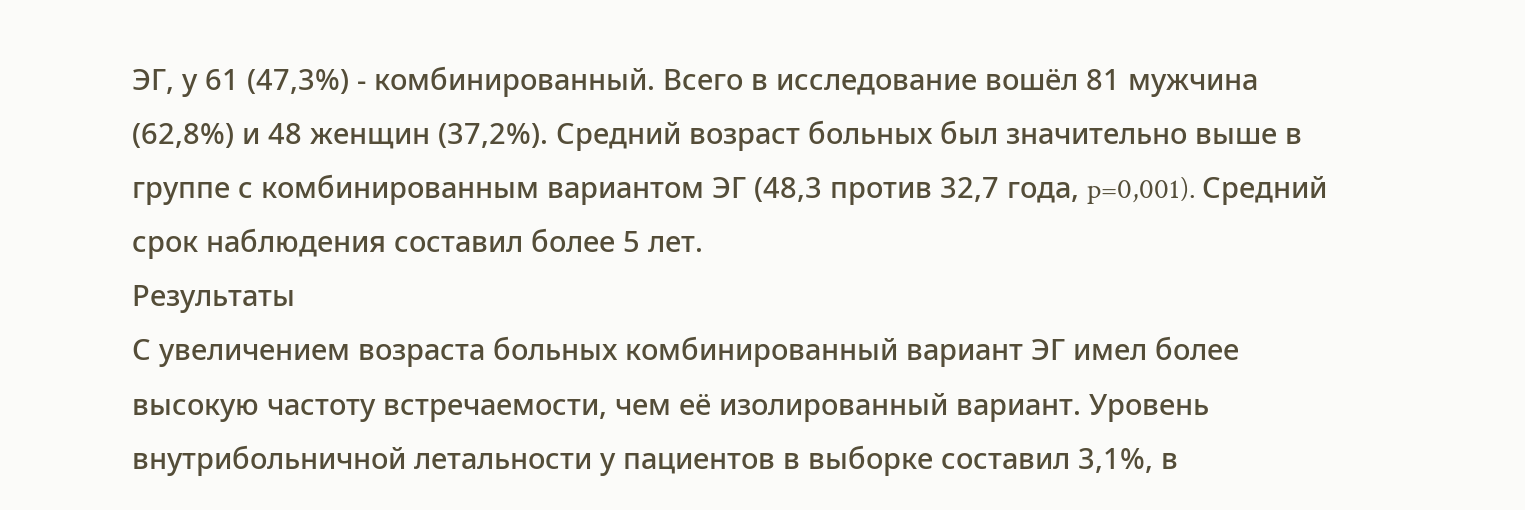ЭГ, у 61 (47,3%) - комбинированный. Всего в исследование вошёл 81 мужчина (62,8%) и 48 женщин (37,2%). Средний возраст больных был значительно выше в группе с комбинированным вариантом ЭГ (48,3 против 32,7 года, p=0,001). Средний срок наблюдения составил более 5 лет.
Результаты
С увеличением возраста больных комбинированный вариант ЭГ имел более высокую частоту встречаемости, чем её изолированный вариант. Уровень внутрибольничной летальности у пациентов в выборке составил 3,1%, в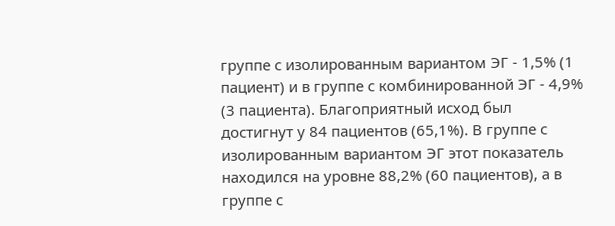группе с изолированным вариантом ЭГ - 1,5% (1 пациент) и в группе с комбинированной ЭГ - 4,9% (3 пациента). Благоприятный исход был достигнут у 84 пациентов (65,1%). В группе с изолированным вариантом ЭГ этот показатель находился на уровне 88,2% (60 пациентов), а в группе с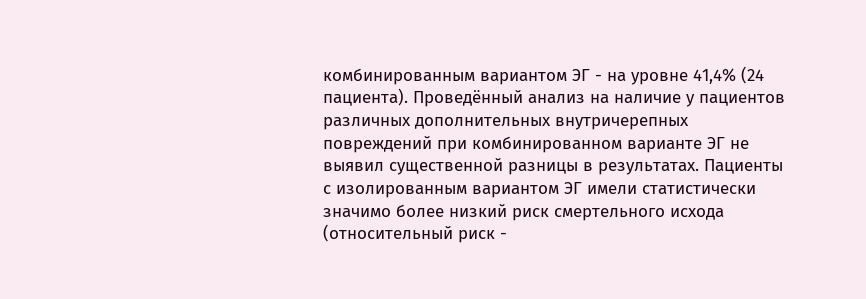комбинированным вариантом ЭГ - на уровне 41,4% (24 пациента). Проведённый анализ на наличие у пациентов различных дополнительных внутричерепных повреждений при комбинированном варианте ЭГ не выявил существенной разницы в результатах. Пациенты с изолированным вариантом ЭГ имели статистически значимо более низкий риск смертельного исхода (относительный риск -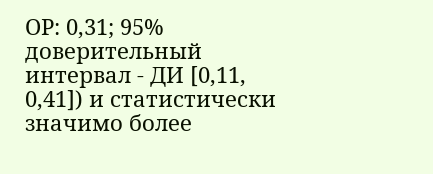ОР: 0,31; 95% доверительный интервал - ДИ [0,11, 0,41]) и статистически значимо более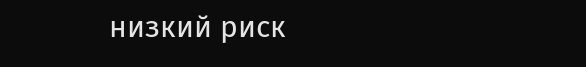низкий риск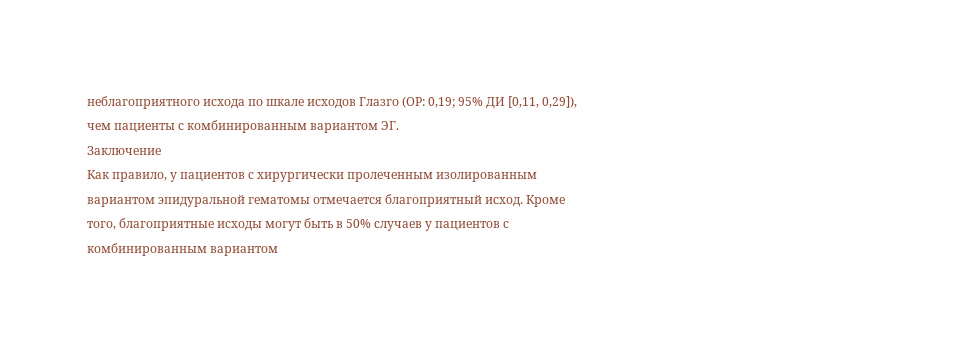неблагоприятного исхода по шкале исходов Глазго (ОР: 0,19; 95% ДИ [0,11, 0,29]), чем пациенты с комбинированным вариантом ЭГ.
Заключение
Как правило, у пациентов с хирургически пролеченным изолированным вариантом эпидуральной гематомы отмечается благоприятный исход. Кроме того, благоприятные исходы могут быть в 50% случаев у пациентов с комбинированным вариантом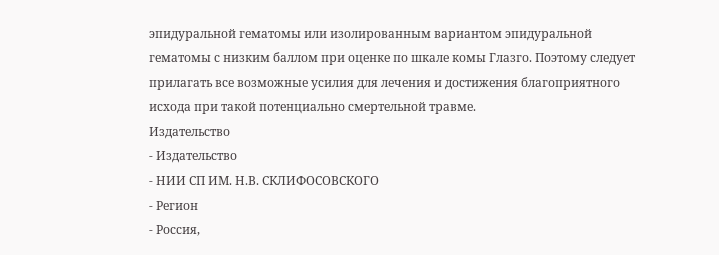эпидуральной гематомы или изолированным вариантом эпидуральной гематомы с низким баллом при оценке по шкале комы Глазго. Поэтому следует прилагать все возможные усилия для лечения и достижения благоприятного исхода при такой потенциально смертельной травме.
Издательство
- Издательство
- НИИ СП ИМ. Н.В. СКЛИФОСОВСКОГО
- Регион
- Россия,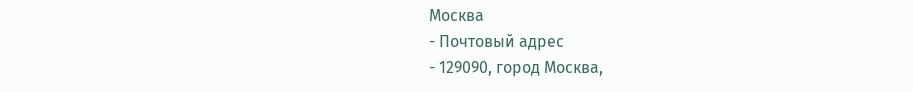Москва
- Почтовый адрес
- 129090, город Москва,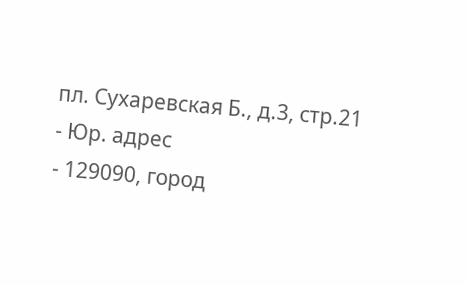пл. Сухаревская Б., д.3, стр.21
- Юр. адрес
- 129090, город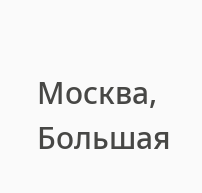Москва, Большая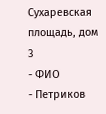Сухаревская площадь, дом 3
- ФИО
- Петриков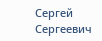Сергей Сергеевич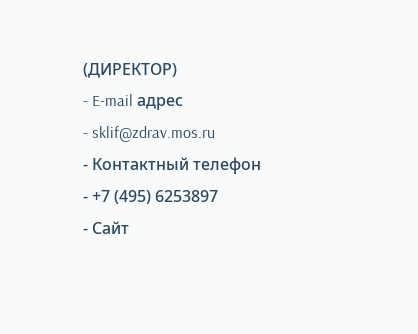(ДИРЕКТОР)
- E-mail адрес
- sklif@zdrav.mos.ru
- Контактный телефон
- +7 (495) 6253897
- Сайт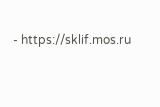- https://sklif.mos.ru